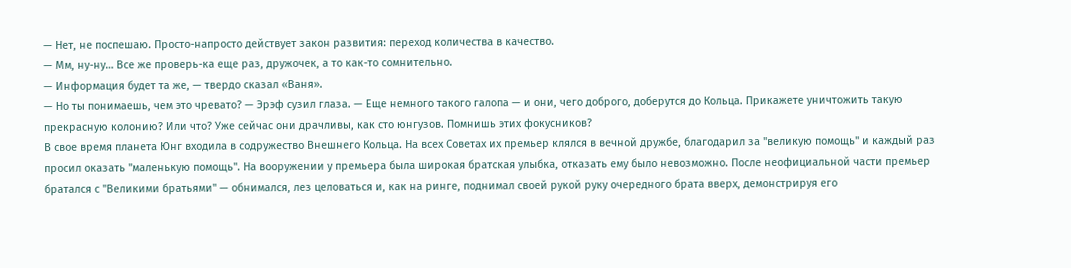— Нет, не поспешаю. Просто-напросто действует закон развития: переход количества в качество.
— Мм, ну-ну… Все же проверь-ка еще раз, дружочек, а то как-то сомнительно.
— Информация будет та же, — твердо сказал «Ваня».
— Но ты понимаешь, чем это чревато? — Эрэф сузил глаза. — Еще немного такого галопа — и они, чего доброго, доберутся до Кольца. Прикажете уничтожить такую прекрасную колонию? Или что? Уже сейчас они драчливы, как сто юнгузов. Помнишь этих фокусников?
В свое время планета Юнг входила в содружество Внешнего Кольца. На всех Советах их премьер клялся в вечной дружбе, благодарил за "великую помощь" и каждый раз просил оказать "маленькую помощь". На вооружении у премьера была широкая братская улыбка, отказать ему было невозможно. После неофициальной части премьер братался с "Великими братьями" — обнимался, лез целоваться и, как на ринге, поднимал своей рукой руку очередного брата вверх, демонстрируя его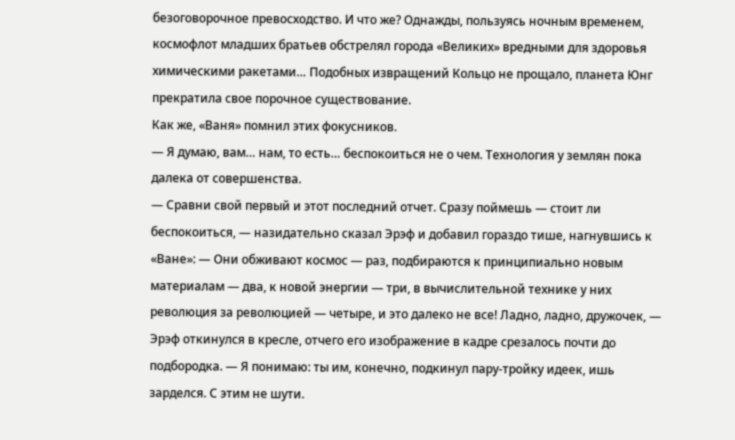безоговорочное превосходство. И что же? Однажды, пользуясь ночным временем, космофлот младших братьев обстрелял города «Великих» вредными для здоровья химическими ракетами… Подобных извращений Кольцо не прощало, планета Юнг прекратила свое порочное существование.
Как же, «Ваня» помнил этих фокусников.
— Я думаю, вам… нам, то есть… беспокоиться не о чем. Технология у землян пока далека от совершенства.
— Сравни свой первый и этот последний отчет. Сразу поймешь — стоит ли беспокоиться, — назидательно сказал Эрэф и добавил гораздо тише, нагнувшись к «Ване»: — Они обживают космос — раз, подбираются к принципиально новым материалам — два, к новой энергии — три, в вычислительной технике у них революция за революцией — четыре, и это далеко не все! Ладно, ладно, дружочек, — Эрэф откинулся в кресле, отчего его изображение в кадре срезалось почти до подбородка. — Я понимаю: ты им, конечно, подкинул пару-тройку идеек, ишь зарделся. С этим не шути.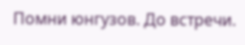Помни юнгузов. До встречи.